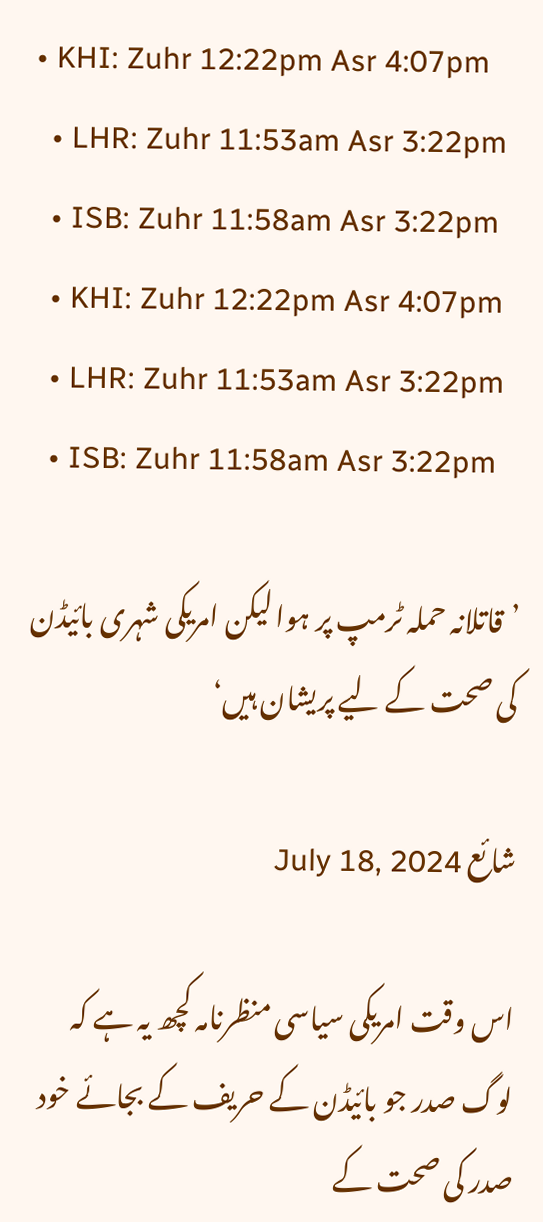• KHI: Zuhr 12:22pm Asr 4:07pm
  • LHR: Zuhr 11:53am Asr 3:22pm
  • ISB: Zuhr 11:58am Asr 3:22pm
  • KHI: Zuhr 12:22pm Asr 4:07pm
  • LHR: Zuhr 11:53am Asr 3:22pm
  • ISB: Zuhr 11:58am Asr 3:22pm

’قاتلانہ حملہ ٹرمپ پر ہوا لیکن امریکی شہری بائیڈن کی صحت کے لیے پریشان ہیں‘

شائع July 18, 2024

اس وقت امریکی سیاسی منظرنامہ کچھ یہ ہے کہ لوگ صدر جو بائیڈن کے حریف کے بجائے خود صدر کی صحت کے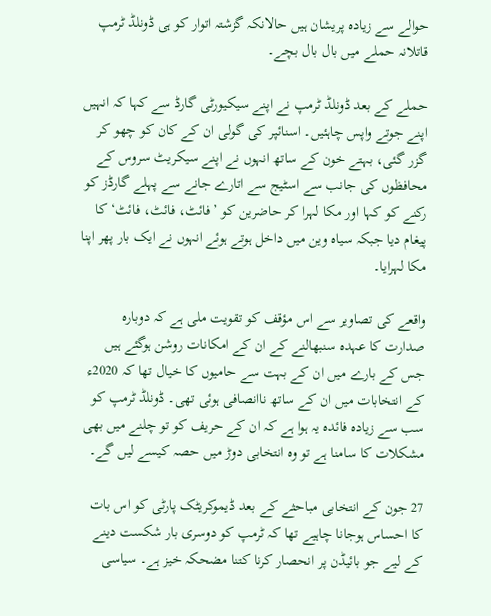حوالے سے زیادہ پریشان ہیں حالانکہ گزشتہ اتوار کو ہی ڈونلڈ ٹرمپ قاتلانہ حملے میں بال بال بچے۔

حملے کے بعد ڈونلڈ ٹرمپ نے اپنے سیکیورٹی گارڈ سے کہا کہ انہیں اپنے جوتے واپس چاہئیں۔ اسنائپر کی گولی ان کے کان کو چھو کر گزر گئی، بہتے خون کے ساتھ انہوں نے اپنے سیکریٹ سروس کے محافظوں کی جانب سے اسٹیج سے اتارے جانے سے پہلے گارڈز کو رکنے کو کہا اور مکا لہرا کر حاضرین کو ’فائٹ، فائٹ، فائٹ‘ کا پیغام دیا جبکہ سیاہ وین میں داخل ہوتے ہوئے انہوں نے ایک بار پھر اپنا مکا لہرایا۔

واقعے کی تصاویر سے اس مؤقف کو تقویت ملی ہے کہ دوبارہ صدارت کا عہدہ سنبھالنے کے ان کے امکانات روشن ہوگئے ہیں جس کے بارے میں ان کے بہت سے حامیوں کا خیال تھا کہ 2020ء کے انتخابات میں ان کے ساتھ ناانصافی ہوئی تھی۔ ڈونلڈ ٹرمپ کو سب سے زیادہ فائدہ یہ ہوا ہے کہ ان کے حریف کو تو چلنے میں بھی مشکلات کا سامنا ہے تو وہ انتخابی دوڑ میں حصہ کیسے لیں گے۔

27 جون کے انتخابی مباحثے کے بعد ڈیموکریٹک پارٹی کو اس بات کا احساس ہوجانا چاہیے تھا کہ ٹرمپ کو دوسری بار شکست دینے کے لیے جو بائیڈن پر انحصار کرنا کتنا مضحکہ خیز ہے۔ سیاسی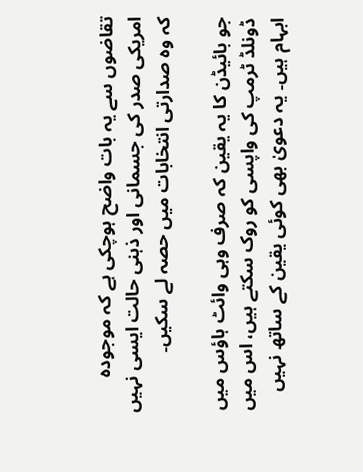تقاضوں سے یہ بات واضح ہوچکی ہے کہ موجودہ امریکی صدر کی جسمانی اور ذہنی حالت ایسی نہیں کہ وہ صدارتی انتخابات میں حصہ لے سکیں۔

جو بائیڈن کا یہ یقین کہ صرف وہی وائٹ ہاؤس میں ڈونلڈ ٹرمپ کی واپسی کو روک سکتے ہیں، اس میں ابہام ہیں۔ یہ دعویٰ بھی کوئی یقین کے ساتھ نہیں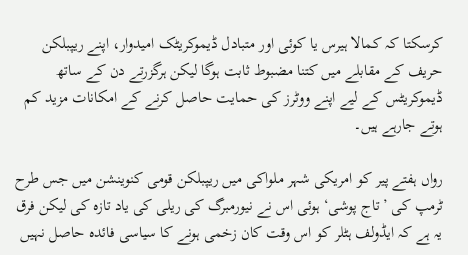کرسکتا کہ کمالا ہیرس یا کوئی اور متبادل ڈیموکریٹک امیدوار، اپنے ریپبلکن حریف کے مقابلے میں کتنا مضبوط ثابت ہوگا لیکن ہرگزرتے دن کے ساتھ ڈیموکریٹس کے لیے اپنے ووٹرز کی حمایت حاصل کرنے کے امکانات مزید کم ہوتے جارہے ہیں۔

رواں ہفتے پیر کو امریکی شہر ملواکی میں ریپبلکن قومی کنوینشن میں جس طرح ٹرمپ کی ’تاج پوشی‘ ہوئی اس نے نیورمبرگ کی ریلی کی یاد تازہ کی لیکن فرق یہ ہے کہ ایڈولف ہٹلر کو اس وقت کان زخمی ہونے کا سیاسی فائدہ حاصل نہیں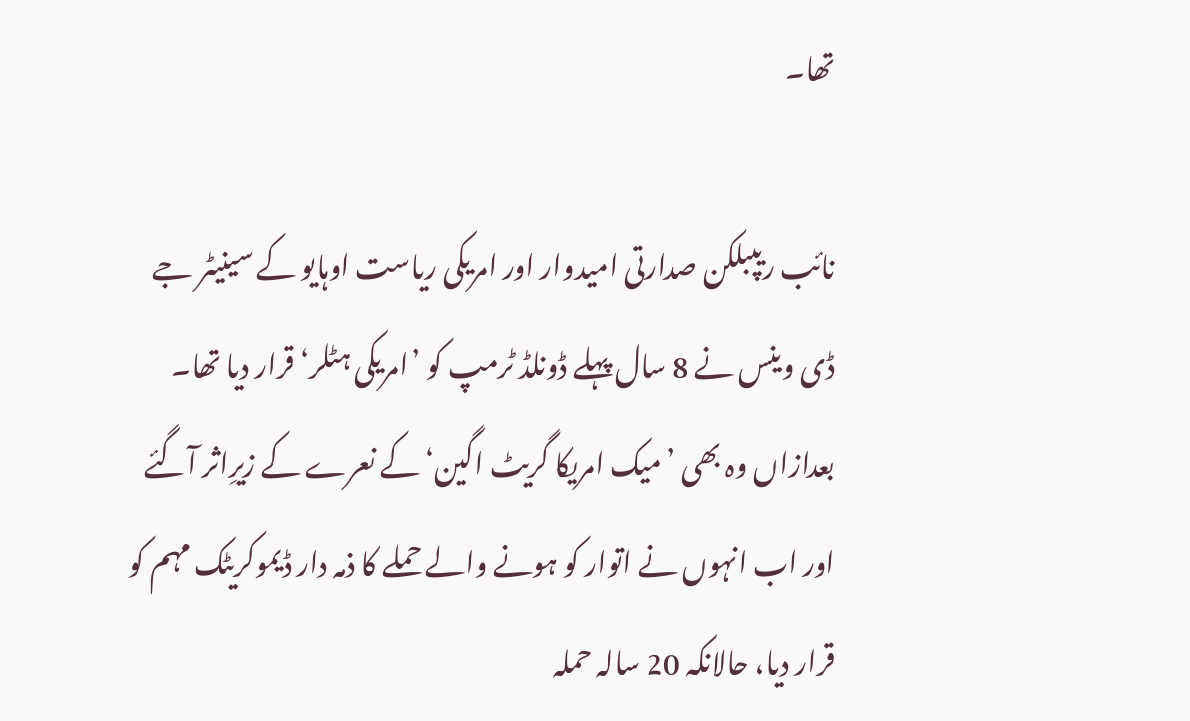تھا۔

نائب ریپبلکن صدارتی امیدوار اور امریکی ریاست اوہایو کے سینیٹر جے ڈی وینس نے 8 سال پہلے ڈونلڈ ٹرمپ کو ’امریکی ہٹلر‘ قرار دیا تھا۔ بعدازاں وہ بھی ’میک امریکا گریٹ اگین‘ کے نعرے کے زیرِاثر آگئے اور اب انہوں نے اتوار کو ہونے والے حملے کا ذمہ دار ڈیموکریٹک مہم کو قرار دیا، حالانکہ 20 سالہ حملہ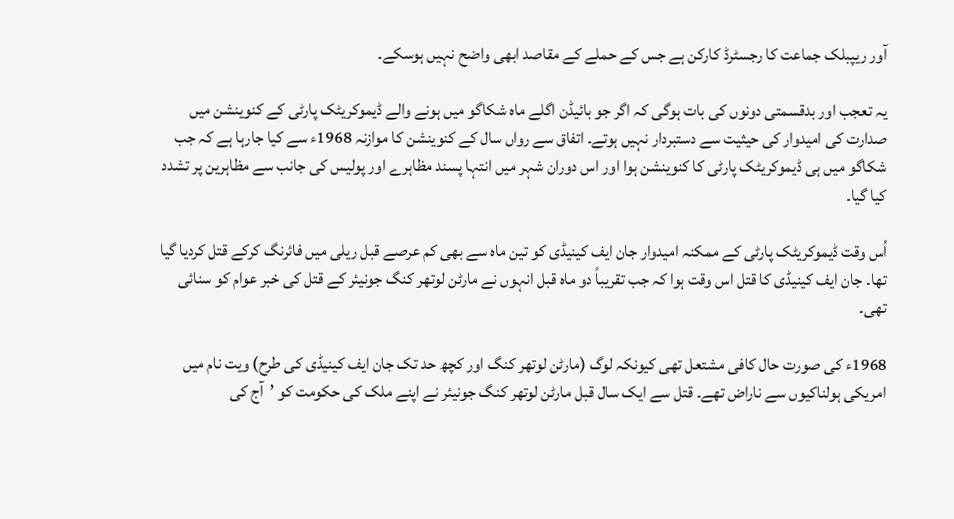آور ریپبلک جماعت کا رجسٹرڈ کارکن ہے جس کے حملے کے مقاصد ابھی واضح نہیں ہوسکے۔

یہ تعجب اور بدقسمتی دونوں کی بات ہوگی کہ اگر جو بائیڈن اگلے ماہ شکاگو میں ہونے والے ڈیموکریٹک پارٹی کے کنوینشن میں صدارت کی امیدوار کی حیثیت سے دستبردار نہیں ہوتے۔ اتفاق سے رواں سال کے کنوینشن کا موازنہ 1968ء سے کیا جارہا ہے کہ جب شکاگو میں ہی ڈیموکریٹک پارٹی کا کنوینشن ہوا اور اس دوران شہر میں انتہا پسند مظاہرے اور پولیس کی جانب سے مظاہرین پر تشدد کیا گیا۔

اُس وقت ڈیموکریٹک پارٹی کے ممکنہ امیدوار جان ایف کینیڈی کو تین ماہ سے بھی کم عرصے قبل ریلی میں فائرنگ کرکے قتل کردیا گیا تھا۔ جان ایف کینیڈی کا قتل اس وقت ہوا کہ جب تقریباً دو ماہ قبل انہوں نے مارٹن لوتھر کنگ جونیئر کے قتل کی خبر عوام کو سنائی تھی۔

1968ء کی صورت حال کافی مشتعل تھی کیونکہ لوگ (مارٹن لوتھر کنگ اور کچھ حد تک جان ایف کینیڈی کی طرح) ویت نام میں امریکی ہولناکیوں سے ناراض تھے۔ قتل سے ایک سال قبل مارٹن لوتھر کنگ جونیئر نے اپنے ملک کی حکومت کو ’آج کی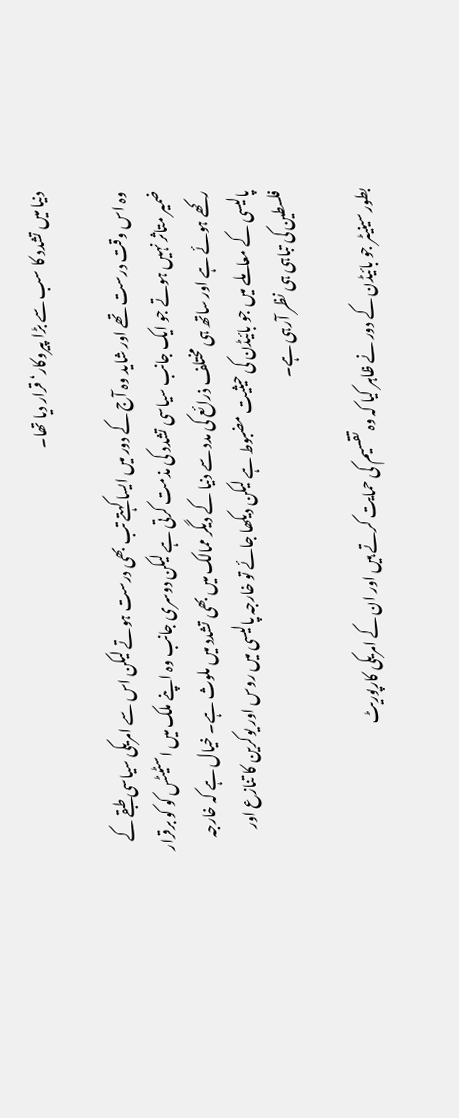دنیا میں تشدد کا سب سے بڑا پیروکار‘ قرار دیا تھا۔

وہ اس وقت درست تھے اور شاید وہ آج کے دور میں ایسا کہتے تب بھی درست ہوتے لیکن اس سے امریکی سیاسی طبقے کے ضمیر متاثر نہیں ہوتے جو ایک جانب سیاسی تشدد کی مذمت کرتی ہے لیکن دوسری جانب وہ اپنے ملک میں اسٹیٹس کو کو برقرار رکھے ہوئے ہے اور ساتھ ہی مختلف ذرائع کی مدد سے دنیا کے دیگر ممالک میں بھی تشدد میں ملوث ہے۔ خیال ہے کہ خارجہ پالیسی کے معاملے میں جو بائیڈن کی حیثیت مضبوط ہے لیکن دیکھا جائے تو خارجہ پالیسی میں روس اور یوکرین کا تنازع اور فلسطین کی تباہی ہی نظر آرہی ہے۔

بطور سینیٹر جو بائیڈن کے دور نے ظاہر کیا کہ وہ تقسیم کی حمایت کرتے ہیں اور ان کے امریکی کارپوریٹ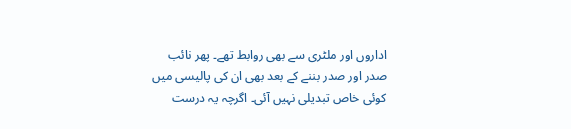اداروں اور ملٹری سے بھی روابط تھے۔ پھر نائب صدر اور صدر بننے کے بعد بھی ان کی پالیسی میں کوئی خاص تبدیلی نہیں آئی۔ اگرچہ یہ درست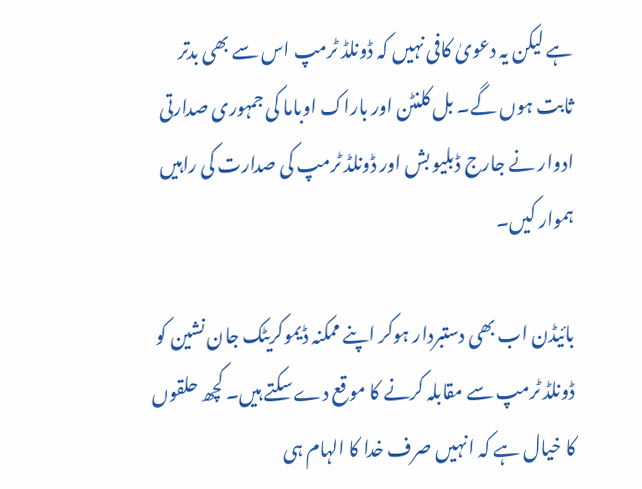ہے لیکن یہ دعویٰ کافی نہیں کہ ڈونلڈ ٹرمپ اس سے بھی بدتر ثابت ہوں گے۔ بل کلنٹن اور باراک اوباما کی جمہوری صدارتی ادوار نے جارج ڈبلیو بش اور ڈونلڈ ٹرمپ کی صدارت کی راہیں ہموار کیں۔

بائیڈن اب بھی دستبردار ہوکر اپنے ممکنہ ڈیموکریٹک جان نشین کو ڈونلڈ ٹرمپ سے مقابلہ کرنے کا موقع دے سکتے ہیں۔ کچھ حلقوں کا خیال ہے کہ انہیں صرف خدا کا الہام ہی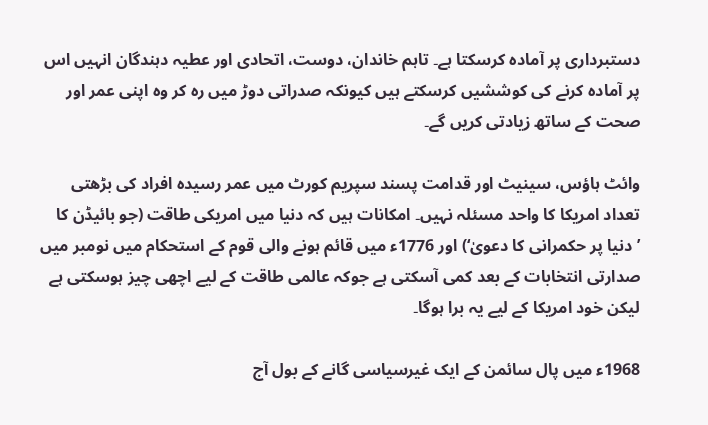دستبرداری پر آمادہ کرسکتا ہے۔ تاہم خاندان، دوست، اتحادی اور عطیہ دہندگان انہیں اس پر آمادہ کرنے کی کوششیں کرسکتے ہیں کیونکہ صدراتی دوڑ میں رہ کر وہ اپنی عمر اور صحت کے ساتھ زیادتی کریں گے۔

وائٹ ہاؤس، سینیٹ اور قدامت پسند سپریم کورٹ میں عمر رسیدہ افراد کی بڑھتی تعداد امریکا کا واحد مسئلہ نہیں۔ امکانات ہیں کہ دنیا میں امریکی طاقت (جو بائیڈن کا ’دنیا پر حکمرانی کا دعویٰ‘) اور 1776ء میں قائم ہونے والی قوم کے استحکام میں نومبر میں صدارتی انتخابات کے بعد کمی آسکتی ہے جوکہ عالمی طاقت کے لیے اچھی چیز ہوسکتی ہے لیکن خود امریکا کے لیے یہ برا ہوگا۔

1968ء میں پال سائمن کے ایک غیرسیاسی گانے کے بول آج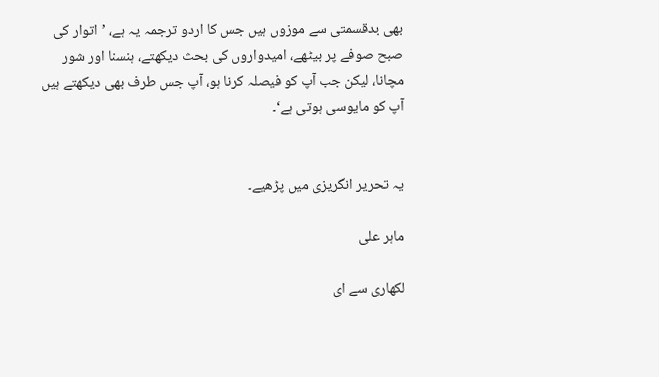بھی بدقسمتی سے موزوں ہیں جس کا اردو ترجمہ یہ ہے، ’اتوار کی صبح صوفے پر بیٹھے، امیدواروں کی بحث دیکھتے، ہنسنا اور شور مچانا، لیکن جب آپ کو فیصلہ کرنا ہو، آپ جس طرف بھی دیکھتے ہیں آپ کو مایوسی ہوتی ہے‘۔


یہ تحریر انگریزی میں پڑھیے۔

ماہر علی

لکھاری سے ای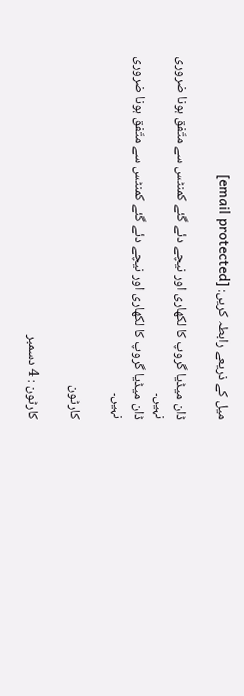میل کے ذریعے رابطہ کریں: [email protected]

ڈان میڈیا گروپ کا لکھاری اور نیچے دئے گئے کمنٹس سے متّفق ہونا ضروری نہیں۔
ڈان میڈیا گروپ کا لکھاری اور نیچے دئے گئے کمنٹس سے متّفق ہونا ضروری نہیں۔

کارٹون

کارٹون : 4 دسمبر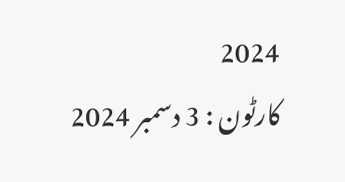2024
کارٹون : 3 دسمبر 2024